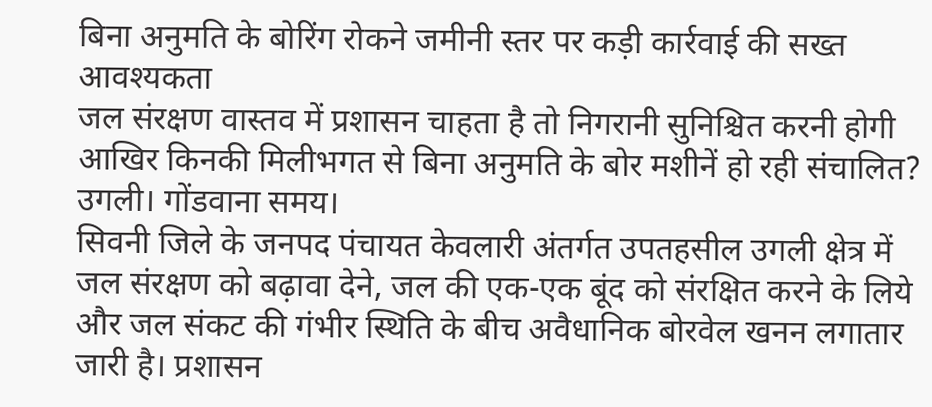बिना अनुमति के बोरिंग रोकने जमीनी स्तर पर कड़ी कार्रवाई की सख्त आवश्यकता
जल संरक्षण वास्तव में प्रशासन चाहता है तो निगरानी सुनिश्चित करनी होगी
आखिर किनकी मिलीभगत से बिना अनुमति के बोर मशीनें हो रही संचालित?
उगली। गोंडवाना समय।
सिवनी जिले के जनपद पंचायत केवलारी अंतर्गत उपतहसील उगली क्षेत्र में जल संरक्षण को बढ़ावा देने, जल की एक-एक बूंद को संरक्षित करने के लिये और जल संकट की गंभीर स्थिति के बीच अवैधानिक बोरवेल खनन लगातार जारी है। प्रशासन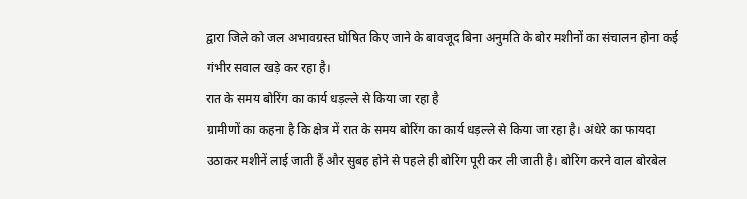द्वारा जिले को जल अभावग्रस्त घोषित किए जाने के बावजूद बिना अनुमति के बोर मशीनों का संचालन होना कई गंभीर सवाल खड़े कर रहा है।
रात के समय बोरिंग का कार्य धड़ल्ले से किया जा रहा है
ग्रामीणों का कहना है कि क्षेत्र में रात के समय बोरिंग का कार्य धड़ल्ले से किया जा रहा है। अंधेरे का फायदा उठाकर मशीनें लाई जाती हैं और सुबह होने से पहले ही बोरिंग पूरी कर ली जाती है। बोरिंग करने वाल बोरबेल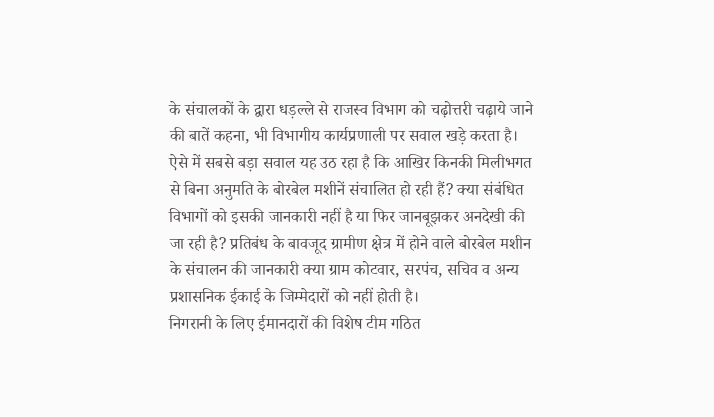के संचालकों के द्वारा धड़ल्ले से राजस्व विभाग को चढ़ोत्तरी चढ़ाये जाने की बातें कहना, भी विभागीय कार्यप्रणाली पर सवाल खड़े करता है।
ऐसे में सबसे बड़ा सवाल यह उठ रहा है कि आखिर किनकी मिलीभगत से बिना अनुमति के बोरबेल मशीनें संचालित हो रही हैं? क्या संबंधित विभागों को इसकी जानकारी नहीं है या फिर जानबूझकर अनदेखी की जा रही है? प्रतिबंध के बावजूद ग्रामीण क्षेत्र में होने वाले बोरबेल मशीन के संचालन की जानकारी क्या ग्राम कोटवार, सरपंच, सचिव व अन्य प्रशासनिक ईकाई के जिम्मेदारों को नहीं होती है।
निगरानी के लिए ईमानदारों की विशेष टीम गठित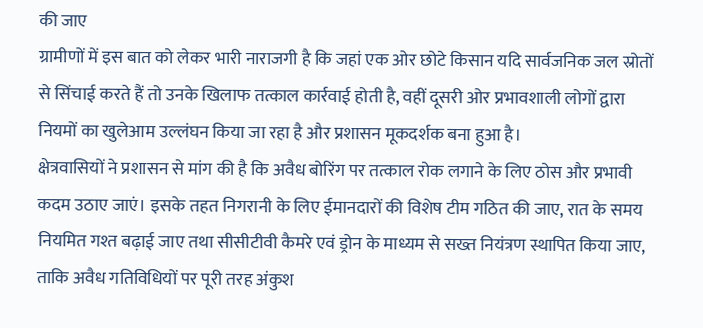की जाए
ग्रामीणों में इस बात को लेकर भारी नाराजगी है कि जहां एक ओर छोटे किसान यदि सार्वजनिक जल स्रोतों से सिंचाई करते हैं तो उनके खिलाफ तत्काल कार्रवाई होती है, वहीं दूसरी ओर प्रभावशाली लोगों द्वारा नियमों का खुलेआम उल्लंघन किया जा रहा है और प्रशासन मूकदर्शक बना हुआ है।
क्षेत्रवासियों ने प्रशासन से मांग की है कि अवैध बोरिंग पर तत्काल रोक लगाने के लिए ठोस और प्रभावी कदम उठाए जाएं। इसके तहत निगरानी के लिए ईमानदारों की विशेष टीम गठित की जाए, रात के समय नियमित गश्त बढ़ाई जाए तथा सीसीटीवी कैमरे एवं ड्रोन के माध्यम से सख्त नियंत्रण स्थापित किया जाए, ताकि अवैध गतिविधियों पर पूरी तरह अंकुश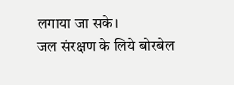लगाया जा सके।
जल संरक्षण के लिये बोरबेल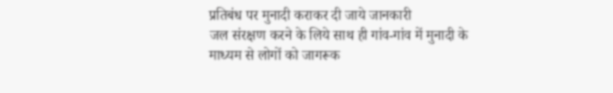प्रतिबंध पर मुनादी कराकर दी जाये जानकारी
जल संरक्षण करने के लिये साथ ही गांव-गांव में मुनादी के माध्यम से लोगों को जागरूक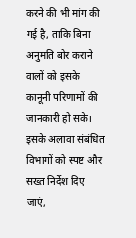करने की भी मांग की गई है, ताकि बिना अनुमति बोर कराने वालों को इसके कानूनी परिणामों की जानकारी हो सके। इसके अलावा संबंधित विभागों को स्पष्ट और सख्त निर्देश दिए जाएं,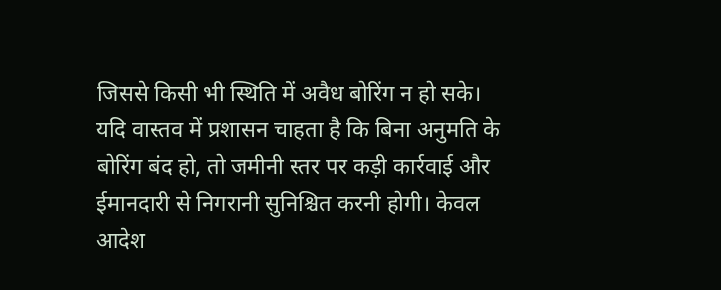जिससे किसी भी स्थिति में अवैध बोरिंग न हो सके।
यदि वास्तव में प्रशासन चाहता है कि बिना अनुमति के बोरिंग बंद हो, तो जमीनी स्तर पर कड़ी कार्रवाई और ईमानदारी से निगरानी सुनिश्चित करनी होगी। केवल आदेश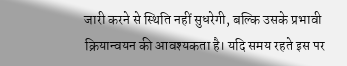जारी करने से स्थिति नहीं सुधरेगी, बल्कि उसके प्रभावी क्रियान्वयन की आवश्यकता है। यदि समय रहते इस पर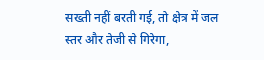सख्ती नहीं बरती गई, तो क्षेत्र में जल स्तर और तेजी से गिरेगा,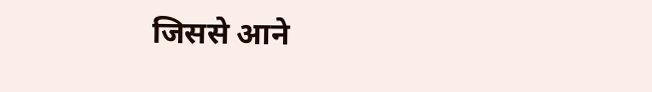जिससे आने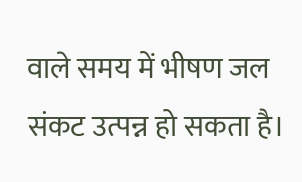वाले समय में भीषण जल संकट उत्पन्न हो सकता है।